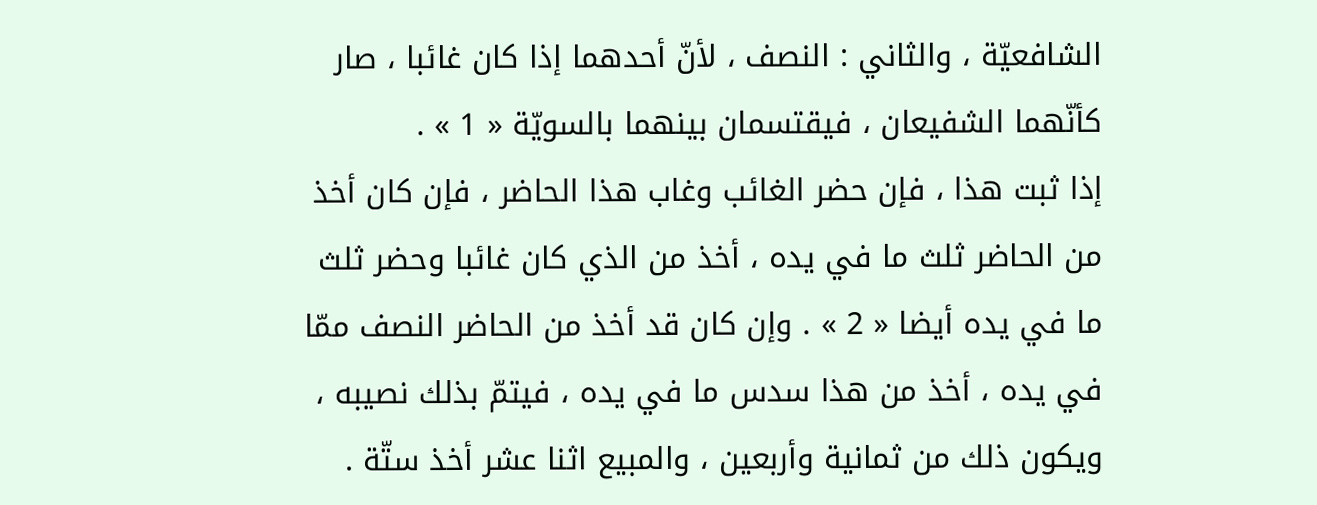الشافعيّة ، والثاني : النصف ، لأنّ أحدهما إذا كان غائبا ، صار كأنّهما الشفيعان ، فيقتسمان بينهما بالسويّة « 1 » .
إذا ثبت هذا ، فإن حضر الغائب وغاب هذا الحاضر ، فإن كان أخذ من الحاضر ثلث ما في يده ، أخذ من الذي كان غائبا وحضر ثلث ما في يده أيضا « 2 » . وإن كان قد أخذ من الحاضر النصف ممّا في يده ، أخذ من هذا سدس ما في يده ، فيتمّ بذلك نصيبه ، ويكون ذلك من ثمانية وأربعين ، والمبيع اثنا عشر أخذ ستّة .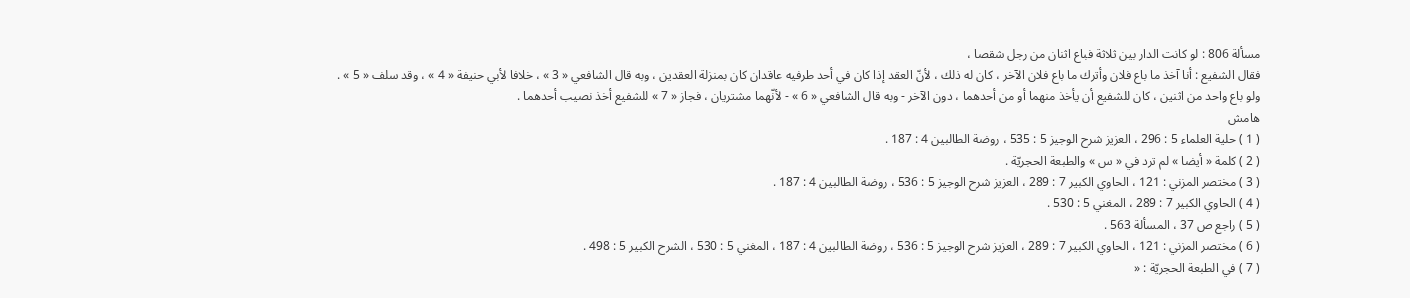مسألة 806 : لو كانت الدار بين ثلاثة فباع اثنان من رجل شقصا ،
فقال الشفيع : أنا آخذ ما باع فلان وأترك ما باع فلان الآخر ، كان له ذلك ، لأنّ العقد إذا كان في أحد طرفيه عاقدان كان بمنزلة العقدين ، وبه قال الشافعي « 3 » ، خلافا لأبي حنيفة « 4 » ، وقد سلف « 5 » .
ولو باع واحد من اثنين ، كان للشفيع أن يأخذ منهما أو من أحدهما ، دون الآخر - وبه قال الشافعي « 6 » - لأنّهما مشتريان ، فجاز « 7 » للشفيع أخذ نصيب أحدهما .
هامش
( 1 ) حلية العلماء 5 : 296 ، العزيز شرح الوجيز 5 : 535 ، روضة الطالبين 4 : 187 .
( 2 ) كلمة « أيضا » لم ترد في « س » والطبعة الحجريّة .
( 3 ) مختصر المزني : 121 ، الحاوي الكبير 7 : 289 ، العزيز شرح الوجيز 5 : 536 ، روضة الطالبين 4 : 187 .
( 4 ) الحاوي الكبير 7 : 289 ، المغني 5 : 530 .
( 5 ) راجع ص 37 ، المسألة 563 .
( 6 ) مختصر المزني : 121 ، الحاوي الكبير 7 : 289 ، العزيز شرح الوجيز 5 : 536 ، روضة الطالبين 4 : 187 ، المغني 5 : 530 ، الشرح الكبير 5 : 498 .
( 7 ) في الطبعة الحجريّة : «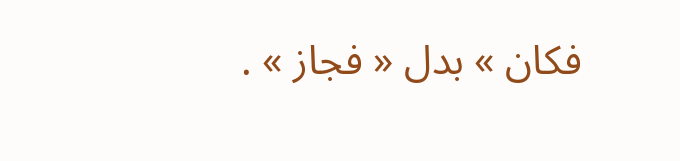فكان » بدل « فجاز » .